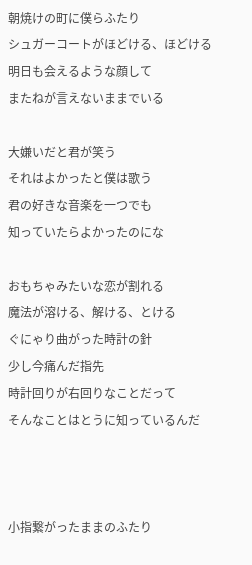朝焼けの町に僕らふたり
シュガーコートがほどける、ほどける
明日も会えるような顔して
またねが言えないままでいる

大嫌いだと君が笑う
それはよかったと僕は歌う
君の好きな音楽を一つでも
知っていたらよかったのにな

おもちゃみたいな恋が割れる
魔法が溶ける、解ける、とける
ぐにゃり曲がった時計の針
少し今痛んだ指先
時計回りが右回りなことだって
そんなことはとうに知っているんだ



小指繋がったままのふたり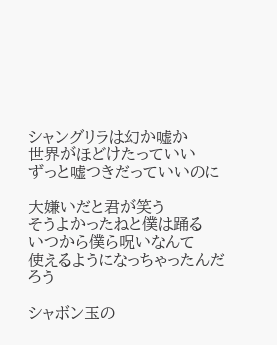シャングリラは幻か嘘か
世界がほどけたっていい
ずっと嘘つきだっていいのに

大嫌いだと君が笑う
そうよかったねと僕は踊る
いつから僕ら呪いなんて
使えるようになっちゃったんだろう

シャボン玉の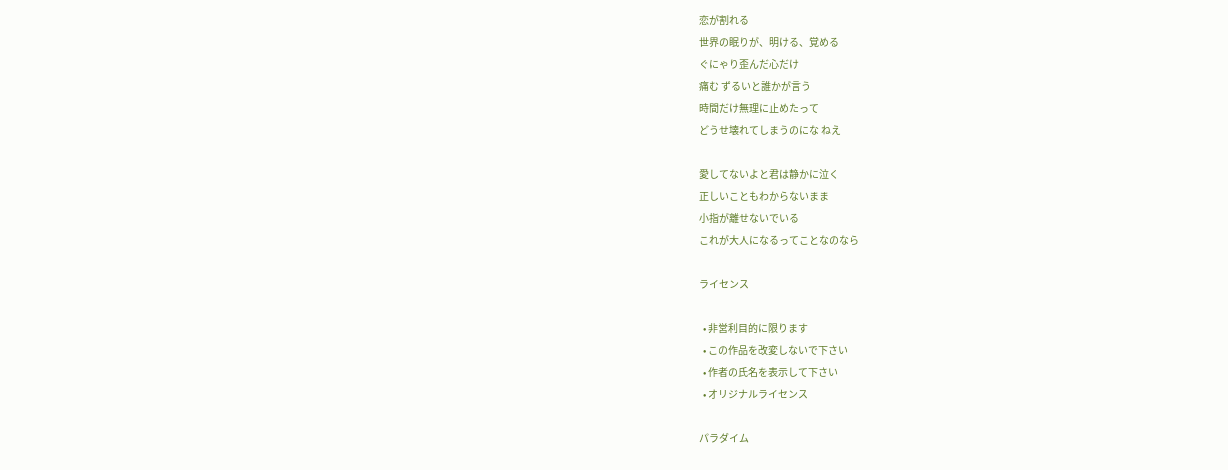恋が割れる
世界の眠りが、明ける、覚める
ぐにゃり歪んだ心だけ
痛む ずるいと誰かが言う
時間だけ無理に止めたって
どうせ壊れてしまうのにな ねえ

愛してないよと君は静かに泣く
正しいこともわからないまま
小指が離せないでいる
これが大人になるってことなのなら

ライセンス

  • 非営利目的に限ります
  • この作品を改変しないで下さい
  • 作者の氏名を表示して下さい
  • オリジナルライセンス

パラダイム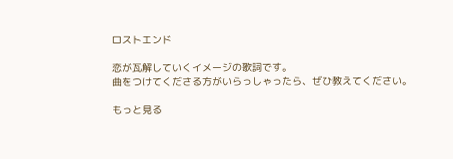ロストエンド

恋が瓦解していくイメージの歌詞です。
曲をつけてくださる方がいらっしゃったら、ぜひ教えてください。

もっと見る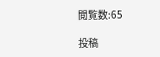閲覧数:65

投稿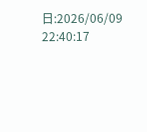日:2026/06/09 22:40:17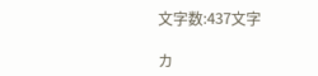文字数:437文字

カ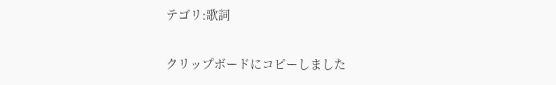テゴリ:歌詞

クリップボードにコピーしました